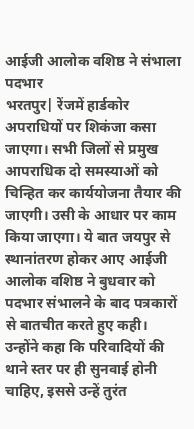आईजी आलोक वशिष्ठ ने संभाला पदभार
भरतपुर| रेंजमें हार्डकोर अपराधियों पर शिकंजा कसा जाएगा। सभी जिलों से प्रमुख आपराधिक दो समस्याओं को चिन्हित कर कार्ययोजना तैयार की जाएगी। उसी के आधार पर काम किया जाएगा। ये बात जयपुर से स्थानांतरण होकर आए आईजी आलोक वशिष्ठ ने बुधवार को पदभार संभालने के बाद पत्रकारों से बातचीत करते हुए कही।
उन्होंने कहा कि परिवादियों की थाने स्तर पर ही सुनवाई होनी चाहिए, इससे उन्हें तुरंत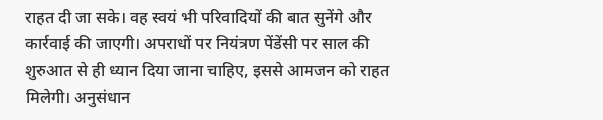राहत दी जा सके। वह स्वयं भी परिवादियों की बात सुनेंगे और कार्रवाई की जाएगी। अपराधों पर नियंत्रण पेंडेंसी पर साल की शुरुआत से ही ध्यान दिया जाना चाहिए, इससे आमजन को राहत मिलेगी। अनुसंधान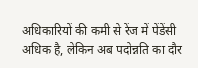अधिकारियों की कमी से रेंज में पेंडेंसी अधिक है, लेकिन अब पदोन्नति का दौर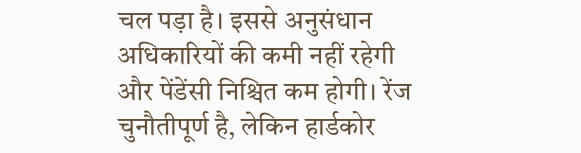चल पड़ा है। इससे अनुसंधान अधिकारियों की कमी नहीं रहेगी और पेंडेंसी निश्चित कम होगी। रेंज चुनौतीपूर्ण है, लेकिन हार्डकोर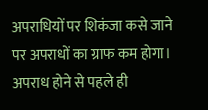अपराधियों पर शिकंजा कसे जाने पर अपराधों का ग्राफ कम होगा। अपराध होने से पहले ही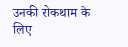उनकी रोकथाम के लिए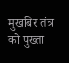मुखबिर तंत्र को पुख्ता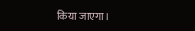किया जाएगा।